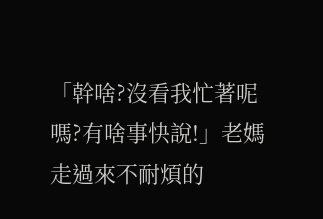「幹啥?沒看我忙著呢嗎?有啥事快說!」老媽走過來不耐煩的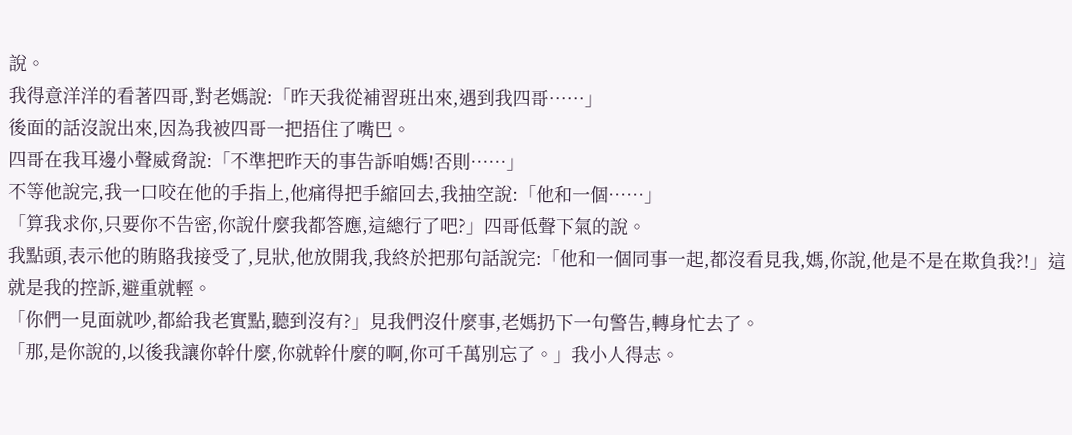說。
我得意洋洋的看著四哥,對老媽說:「昨天我從補習班出來,遇到我四哥……」
後面的話沒說出來,因為我被四哥一把捂住了嘴巴。
四哥在我耳邊小聲威脅說:「不準把昨天的事告訴咱媽!否則……」
不等他說完,我一口咬在他的手指上,他痛得把手縮回去,我抽空說:「他和一個……」
「算我求你,只要你不告密,你說什麼我都答應,這總行了吧?」四哥低聲下氣的說。
我點頭,表示他的賄賂我接受了,見狀,他放開我,我終於把那句話說完:「他和一個同事一起,都沒看見我,媽,你說,他是不是在欺負我?!」這就是我的控訴,避重就輕。
「你們一見面就吵,都給我老實點,聽到沒有?」見我們沒什麼事,老媽扔下一句警告,轉身忙去了。
「那,是你說的,以後我讓你幹什麼,你就幹什麼的啊,你可千萬別忘了。」我小人得志。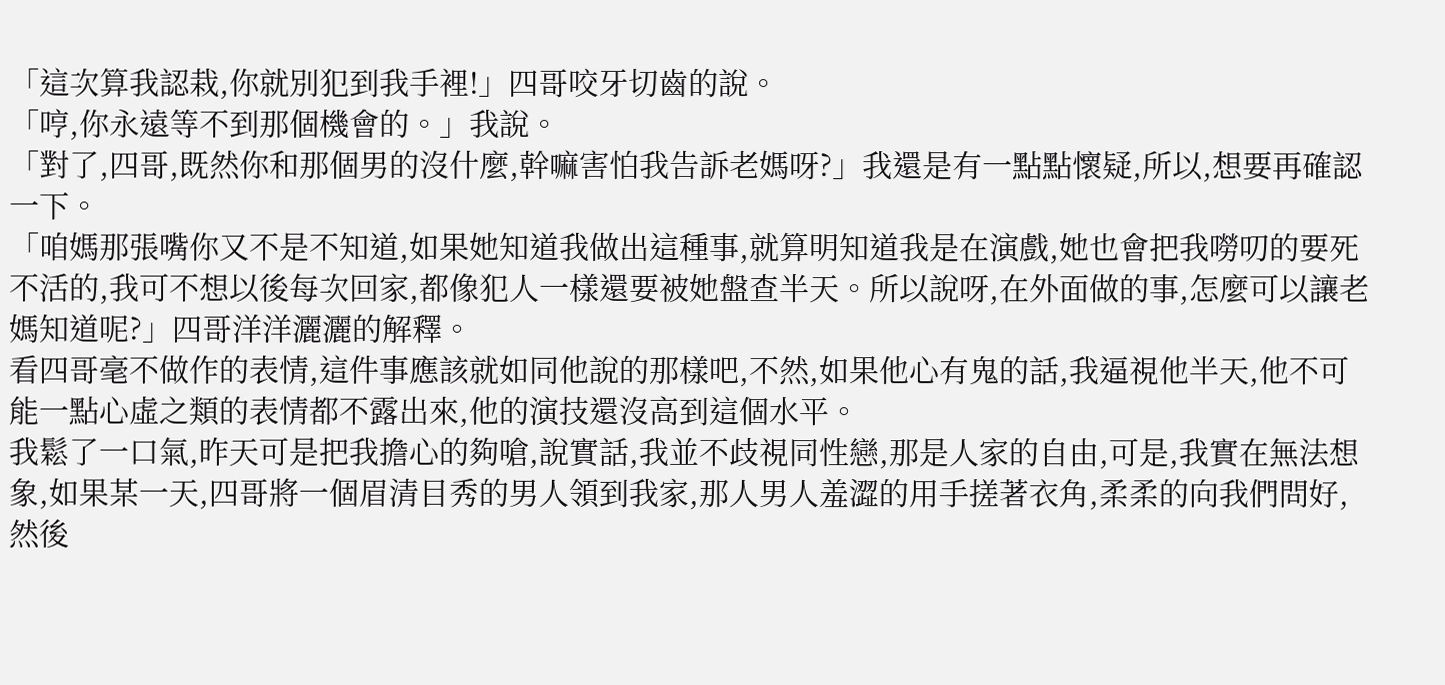「這次算我認栽,你就別犯到我手裡!」四哥咬牙切齒的說。
「哼,你永遠等不到那個機會的。」我說。
「對了,四哥,既然你和那個男的沒什麼,幹嘛害怕我告訴老媽呀?」我還是有一點點懷疑,所以,想要再確認一下。
「咱媽那張嘴你又不是不知道,如果她知道我做出這種事,就算明知道我是在演戲,她也會把我嘮叨的要死不活的,我可不想以後每次回家,都像犯人一樣還要被她盤查半天。所以說呀,在外面做的事,怎麼可以讓老媽知道呢?」四哥洋洋灑灑的解釋。
看四哥毫不做作的表情,這件事應該就如同他說的那樣吧,不然,如果他心有鬼的話,我逼視他半天,他不可能一點心虛之類的表情都不露出來,他的演技還沒高到這個水平。
我鬆了一口氣,昨天可是把我擔心的夠嗆,說實話,我並不歧視同性戀,那是人家的自由,可是,我實在無法想象,如果某一天,四哥將一個眉清目秀的男人領到我家,那人男人羞澀的用手搓著衣角,柔柔的向我們問好,然後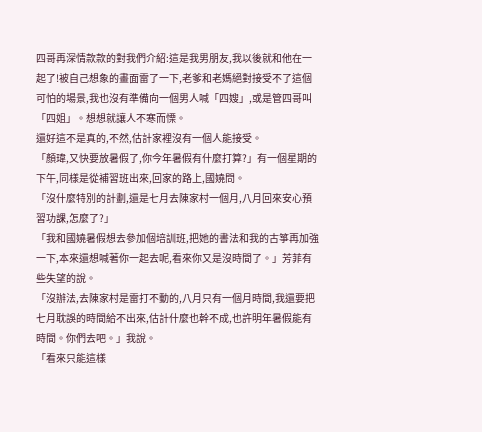四哥再深情款款的對我們介紹:這是我男朋友,我以後就和他在一起了!被自己想象的畫面雷了一下,老爹和老媽絕對接受不了這個可怕的場景,我也沒有準備向一個男人喊「四嫂」,或是管四哥叫「四姐」。想想就讓人不寒而慄。
還好這不是真的,不然,估計家裡沒有一個人能接受。
「顏瑋,又快要放暑假了,你今年暑假有什麼打算?」有一個星期的下午,同樣是從補習班出來,回家的路上,國嬈問。
「沒什麼特別的計劃,還是七月去陳家村一個月,八月回來安心預習功課,怎麼了?」
「我和國嬈暑假想去參加個培訓班,把她的書法和我的古箏再加強一下,本來還想喊著你一起去呢,看來你又是沒時間了。」芳菲有些失望的說。
「沒辦法,去陳家村是雷打不動的,八月只有一個月時間,我還要把七月耽誤的時間給不出來,估計什麼也幹不成,也許明年暑假能有時間。你們去吧。」我說。
「看來只能這樣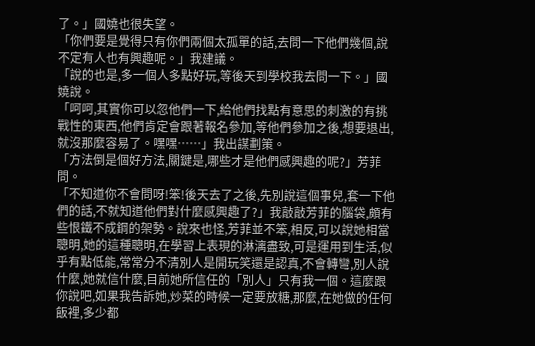了。」國嬈也很失望。
「你們要是覺得只有你們兩個太孤單的話,去問一下他們幾個,說不定有人也有興趣呢。」我建議。
「說的也是,多一個人多點好玩,等後天到學校我去問一下。」國嬈說。
「呵呵,其實你可以忽他們一下,給他們找點有意思的刺激的有挑戰性的東西,他們肯定會跟著報名參加,等他們參加之後,想要退出,就沒那麼容易了。嘿嘿……」我出謀劃策。
「方法倒是個好方法,關鍵是,哪些才是他們感興趣的呢?」芳菲問。
「不知道你不會問呀!笨!後天去了之後,先別說這個事兒,套一下他們的話,不就知道他們對什麼感興趣了?」我敲敲芳菲的腦袋,頗有些恨鐵不成鋼的架勢。說來也怪,芳菲並不笨,相反,可以說她相當聰明,她的這種聰明,在學習上表現的淋漓盡致,可是運用到生活,似乎有點低能,常常分不清別人是開玩笑還是認真,不會轉彎,別人說什麼,她就信什麼,目前她所信任的「別人」只有我一個。這麼跟你說吧,如果我告訴她,炒菜的時候一定要放糖,那麼,在她做的任何飯裡,多少都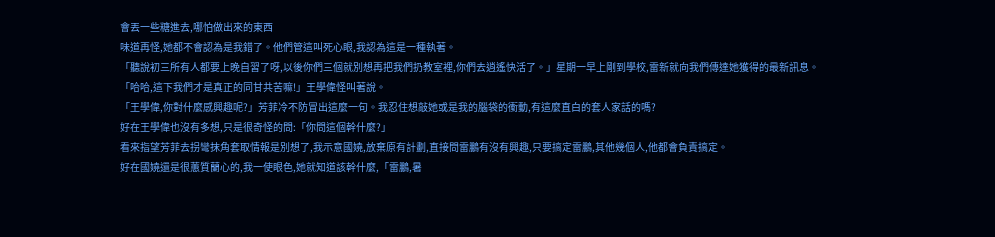會丟一些糖進去,哪怕做出來的東西
味道再怪,她都不會認為是我錯了。他們管這叫死心眼,我認為這是一種執著。
「聽說初三所有人都要上晚自習了呀,以後你們三個就別想再把我們扔教室裡,你們去逍遙快活了。」星期一早上剛到學校,雷新就向我們傳達她獲得的最新訊息。
「哈哈,這下我們才是真正的同甘共苦嘛!」王學偉怪叫著說。
「王學偉,你對什麼感興趣呢?」芳菲冷不防冒出這麼一句。我忍住想敲她或是我的腦袋的衝動,有這麼直白的套人家話的嗎?
好在王學偉也沒有多想,只是很奇怪的問:「你問這個幹什麼?」
看來指望芳菲去拐彎抹角套取情報是別想了,我示意國嬈,放棄原有計劃,直接問雷鵬有沒有興趣,只要搞定雷鵬,其他幾個人,他都會負責搞定。
好在國嬈還是很蕙質蘭心的,我一使眼色,她就知道該幹什麼,「雷鵬,暑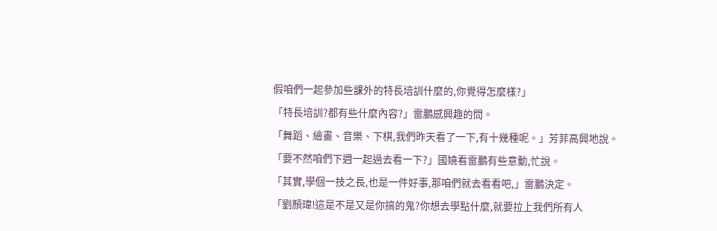假咱們一起參加些課外的特長培訓什麼的,你覺得怎麼樣?」
「特長培訓?都有些什麼內容?」雷鵬感興趣的問。
「舞蹈、繪畫、音樂、下棋,我們昨天看了一下,有十幾種呢。」芳菲高興地說。
「要不然咱們下週一起過去看一下?」國嬈看雷鵬有些意動,忙說。
「其實,學個一技之長,也是一件好事,那咱們就去看看吧,」雷鵬決定。
「劉顏瑋!這是不是又是你搞的鬼?你想去學點什麼,就要拉上我們所有人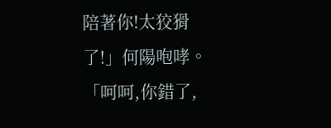陪著你!太狡猾了!」何陽咆哮。
「呵呵,你錯了,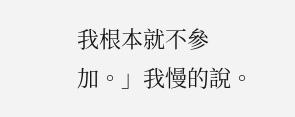我根本就不參加。」我慢的說。